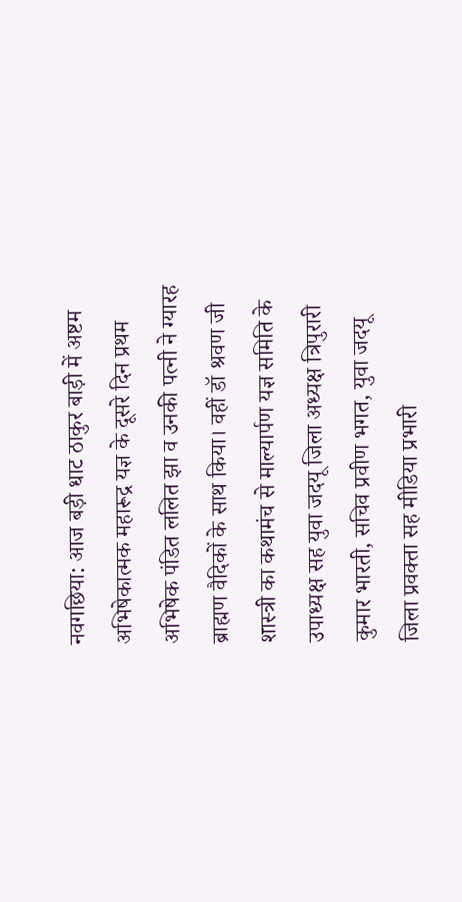नवगछिया: आज बड़ी धाट ठाकुर बाड़ी में अष्टम अभिषेकात्मक महारूद्र यज्ञ के दूसरे दिन प्रथम अभिषेक पंडित ललित झा व उनकी पत्नी ने ग्यारह ब्राह्मण वैदिकों के साथ किया। वहीं डॉ श्रवण जी शास्त्री का कथामंच से माल्यार्पण यज्ञ समिति के उपाध्यक्ष सह युवा जदयू जिला अध्यक्ष त्रिपुरारी कुमार भारती, सचिव प्रवीण भगत, युवा जदयू जिला प्रवक्ता सह मीडिया प्रभारी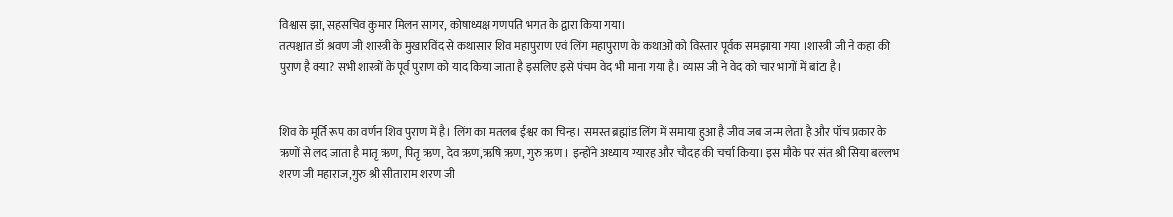विश्वास झा, सहसचिव कुमार मिलन सागर, कोषाध्यक्ष गणपति भगत के द्वारा किया गया।
तत्पश्चात डॉ श्रवण जी शास्त्री के मुखारविंद से कथासार शिव महापुराण एवं लिंग महापुराण के कथाओं को विस्तार पूर्वक समझाया गया ।शास्त्री जी ने कहा की पुराण है क्या? सभी शास्त्रों के पूर्व पुराण को याद किया जाता है इसलिए इसे पंचम वेद भी माना गया है। व्यास जी ने वेद को चार भागों में बांटा है।


शिव के मूर्ति रूप का वर्णन शिव पुराण में है। लिंग का मतलब ईश्वर का चिन्ह। समस्त ब्रह्मांड लिंग में समाया हुआ है जीव जब जन्म लेता है और पॉच प्रकार के ऋणों से लद जाता है मातृ ऋण, पितृ ऋण, देव ऋण,ऋषि ऋण, गुरु ऋण । इन्होंने अध्याय ग्यारह और चौदह की चर्चा किया। इस मौके पर संत श्री सिया बल्लभ शरण जी महाराज,गुरु श्री सीताराम शरण जी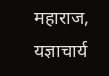महाराज, यज्ञाचार्य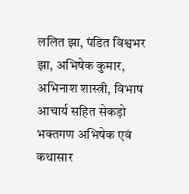ललित झा, पंडित विश्वभर झा, अभिषेक कुमार, अभिनाश शास्त्री, विभाष आचार्य सहित सेकड़ो भक्तगण अभिषेक एवं कथासार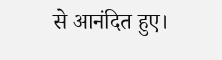से आनंदित हुए।